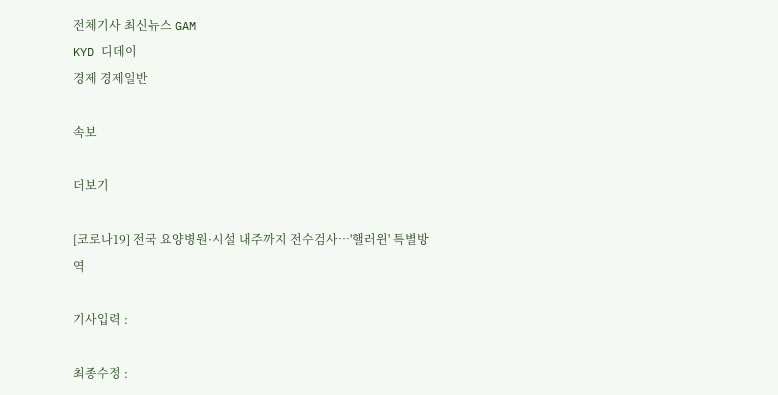전체기사 최신뉴스 GAM
KYD 디데이
경제 경제일반

속보

더보기

[코로나19] 전국 요양병원·시설 내주까지 전수검사…'핼러윈' 특별방역

기사입력 :

최종수정 :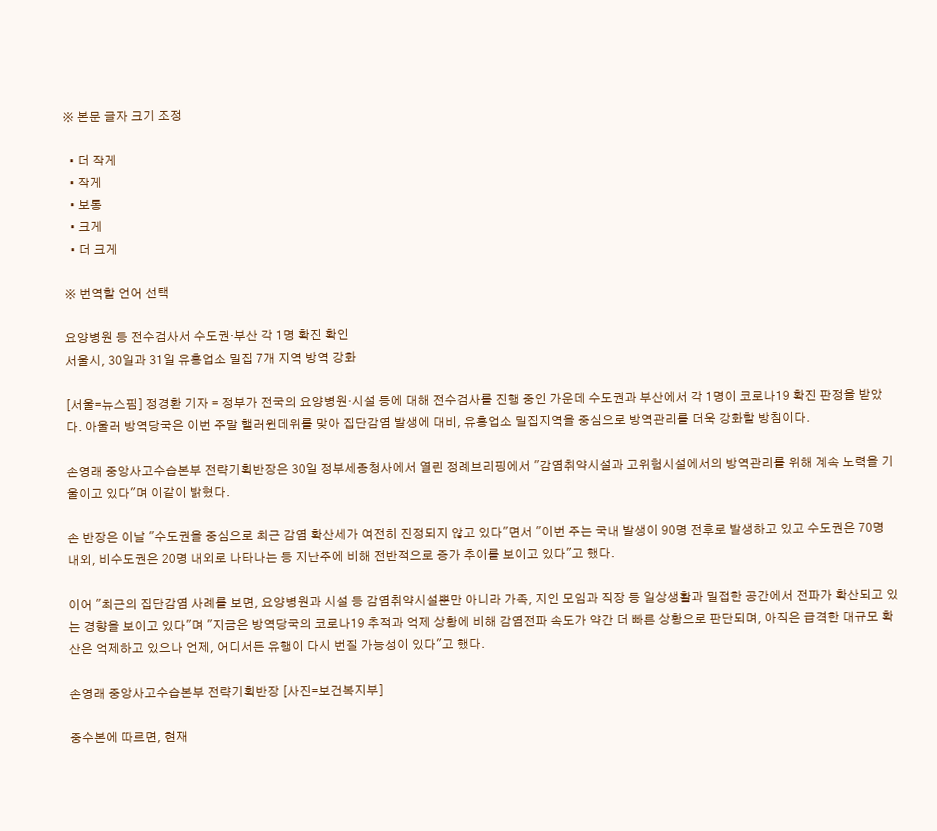※ 본문 글자 크기 조정

  • 더 작게
  • 작게
  • 보통
  • 크게
  • 더 크게

※ 번역할 언어 선택

요양병원 등 전수검사서 수도권·부산 각 1명 확진 확인
서울시, 30일과 31일 유흥업소 밀집 7개 지역 방역 강화

[서울=뉴스핌] 정경환 기자 = 정부가 전국의 요양병원·시설 등에 대해 전수검사를 진행 중인 가운데 수도권과 부산에서 각 1명이 코로나19 확진 판정을 받았다. 아울러 방역당국은 이번 주말 핼러윈데위를 맞아 집단감염 발생에 대비, 유흥업소 밀집지역을 중심으로 방역관리를 더욱 강화할 방침이다.

손영래 중앙사고수습본부 전략기획반장은 30일 정부세종청사에서 열린 정례브리핑에서 "감염취약시설과 고위험시설에서의 방역관리를 위해 계속 노력을 기울이고 있다"며 이같이 밝혔다.

손 반장은 이날 "수도권을 중심으로 최근 감염 확산세가 여전히 진정되지 않고 있다"면서 "이번 주는 국내 발생이 90명 전후로 발생하고 있고 수도권은 70명 내외, 비수도권은 20명 내외로 나타나는 등 지난주에 비해 전반적으로 증가 추이를 보이고 있다"고 했다.

이어 "최근의 집단감염 사례를 보면, 요양병원과 시설 등 감염취약시설뿐만 아니라 가족, 지인 모임과 직장 등 일상생활과 밀접한 공간에서 전파가 확산되고 있는 경향을 보이고 있다"며 "지금은 방역당국의 코로나19 추적과 억제 상황에 비해 감염전파 속도가 약간 더 빠른 상황으로 판단되며, 아직은 급격한 대규모 확산은 억제하고 있으나 언제, 어디서든 유행이 다시 번질 가능성이 있다"고 했다.

손영래 중앙사고수습본부 전략기획반장 [사진=보건복지부]

중수본에 따르면, 현재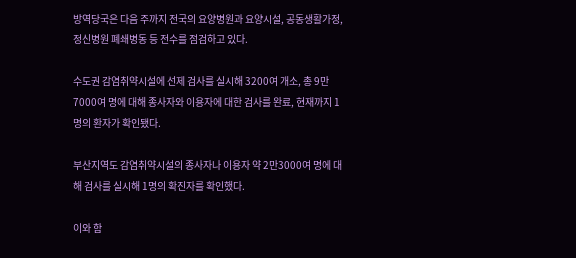방역당국은 다음 주까지 전국의 요양병원과 요양시설, 공동생활가정, 정신병원 폐쇄병동 등 전수를 점검하고 있다.

수도권 감염취약시설에 선제 검사를 실시해 3200여 개소, 총 9만7000여 명에 대해 종사자와 이용자에 대한 검사를 완료, 현재까지 1명의 환자가 확인됐다.

부산지역도 감염취약시설의 종사자나 이용자 약 2만3000여 명에 대해 검사를 실시해 1명의 확진자를 확인했다.

이와 함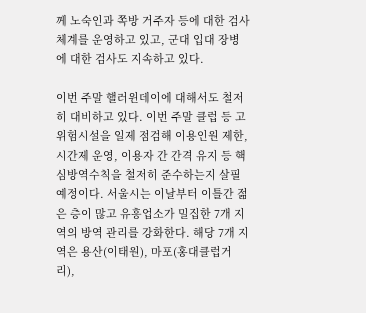께 노숙인과 쪽방 거주자 등에 대한 검사체계를 운영하고 있고, 군대 입대 장병에 대한 검사도 지속하고 있다.

이번 주말 핼러윈데이에 대해서도 철저히 대비하고 있다. 이번 주말 클럽 등 고위험시설을 일제 점검해 이용인원 제한, 시간제 운영, 이용자 간 간격 유지 등 핵심방역수칙을 철저히 준수하는지 살필 예정이다. 서울시는 이날부터 이틀간 젊은 층이 많고 유흥업소가 밀집한 7개 지역의 방역 관리를 강화한다. 해당 7개 지역은 용산(이태원), 마포(홍대클럽거리),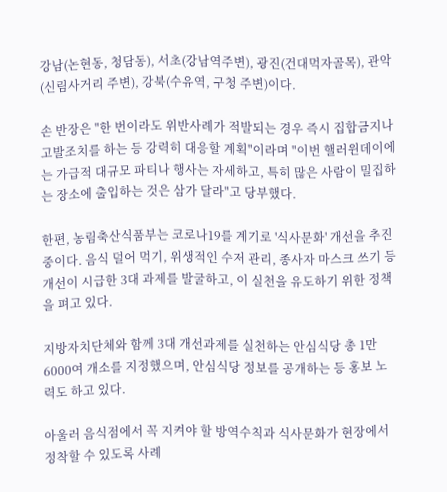강남(논현동, 청담동), 서초(강남역주변), 광진(건대먹자골목), 관악(신림사거리 주변), 강북(수유역, 구청 주변)이다.

손 반장은 "한 번이라도 위반사례가 적발되는 경우 즉시 집합금지나 고발조치를 하는 등 강력히 대응할 계획"이라며 "이번 핼러윈데이에는 가급적 대규모 파티나 행사는 자세하고, 특히 많은 사람이 밀집하는 장소에 출입하는 것은 삼가 달라"고 당부했다.

한편, 농림축산식품부는 코로나19를 계기로 '식사문화' 개선을 추진 중이다. 음식 덜어 먹기, 위생적인 수저 관리, 종사자 마스크 쓰기 등 개선이 시급한 3대 과제를 발굴하고, 이 실천을 유도하기 위한 정책을 펴고 있다.

지방자치단체와 함께 3대 개선과제를 실천하는 안심식당 총 1만6000여 개소를 지정했으며, 안심식당 정보를 공개하는 등 홍보 노력도 하고 있다.

아울러 음식점에서 꼭 지켜야 할 방역수칙과 식사문화가 현장에서 정착할 수 있도록 사례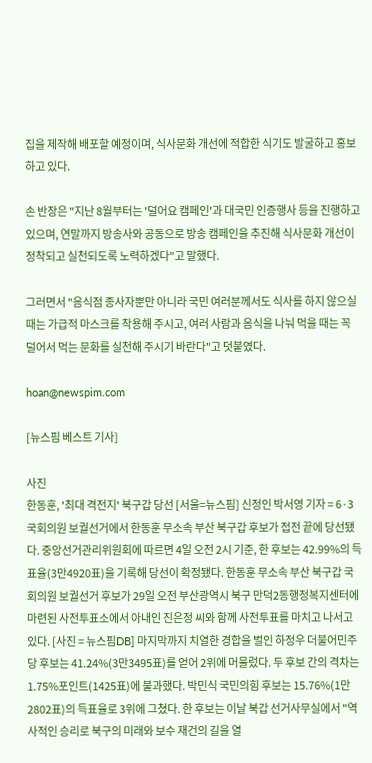집을 제작해 배포할 예정이며, 식사문화 개선에 적합한 식기도 발굴하고 홍보하고 있다.

손 반장은 "지난 8월부터는 '덜어요 캠페인'과 대국민 인증행사 등을 진행하고 있으며, 연말까지 방송사와 공동으로 방송 캠페인을 추진해 식사문화 개선이 정착되고 실천되도록 노력하겠다"고 말했다.

그러면서 "음식점 종사자뿐만 아니라 국민 여러분께서도 식사를 하지 않으실 때는 가급적 마스크를 착용해 주시고, 여러 사람과 음식을 나눠 먹을 때는 꼭 덜어서 먹는 문화를 실천해 주시기 바란다"고 덧붙였다.

hoan@newspim.com

[뉴스핌 베스트 기사]

사진
한동훈, '최대 격전지' 북구갑 당선 [서울=뉴스핌] 신정인 박서영 기자 = 6·3 국회의원 보궐선거에서 한동훈 무소속 부산 북구갑 후보가 접전 끝에 당선됐다. 중앙선거관리위원회에 따르면 4일 오전 2시 기준, 한 후보는 42.99%의 득표율(3만4920표)을 기록해 당선이 확정됐다. 한동훈 무소속 부산 북구갑 국회의원 보궐선거 후보가 29일 오전 부산광역시 북구 만덕2동행정복지센터에 마련된 사전투표소에서 아내인 진은정 씨와 함께 사전투표를 마치고 나서고 있다. [사진 = 뉴스핌DB] 마지막까지 치열한 경합을 벌인 하정우 더불어민주당 후보는 41.24%(3만3495표)를 얻어 2위에 머물렀다. 두 후보 간의 격차는 1.75%포인트(1425표)에 불과했다. 박민식 국민의힘 후보는 15.76%(1만2802표)의 득표율로 3위에 그쳤다. 한 후보는 이날 북갑 선거사무실에서 "역사적인 승리로 북구의 미래와 보수 재건의 길을 열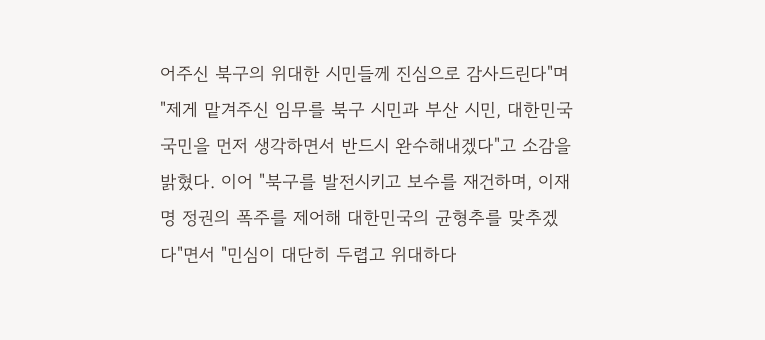어주신 북구의 위대한 시민들께 진심으로 감사드린다"며 "제게 맡겨주신 임무를 북구 시민과 부산 시민, 대한민국 국민을 먼저 생각하면서 반드시 완수해내겠다"고 소감을 밝혔다. 이어 "북구를 발전시키고 보수를 재건하며, 이재명 정권의 폭주를 제어해 대한민국의 균형추를 맞추겠다"면서 "민심이 대단히 두렵고 위대하다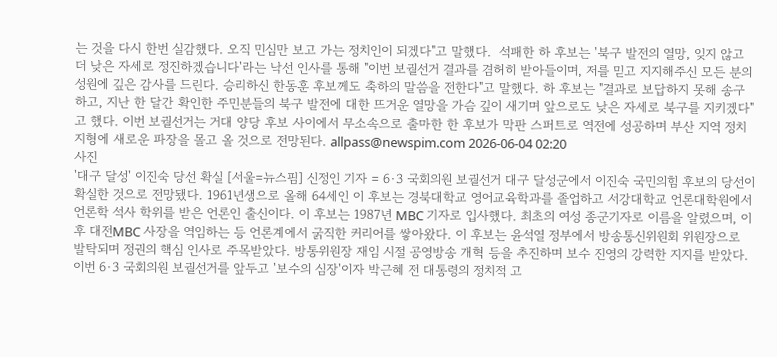는 것을 다시 한번 실감했다. 오직 민심만 보고 가는 정치인이 되겠다"고 말했다.  석패한 하 후보는 '북구 발전의 열망, 잊지 않고 더 낮은 자세로 정진하겠습니다'라는 낙선 인사를 통해 "이번 보궐선거 결과를 겸허히 받아들이며, 저를 믿고 지지해주신 모든 분의 성원에 깊은 감사를 드린다. 승리하신 한동훈 후보께도 축하의 말씀을 전한다"고 말했다. 하 후보는 "결과로 보답하지 못해 송구하고, 지난 한 달간 확인한 주민분들의 북구 발전에 대한 뜨거운 열망을 가슴 깊이 새기며 앞으로도 낮은 자세로 북구를 지키겠다"고 했다. 이번 보궐선거는 거대 양당 후보 사이에서 무소속으로 출마한 한 후보가 막판 스퍼트로 역전에 성공하며 부산 지역 정치 지형에 새로운 파장을 몰고 올 것으로 전망된다. allpass@newspim.com 2026-06-04 02:20
사진
'대구 달성' 이진숙 당선 확실 [서울=뉴스핌] 신정인 기자 = 6·3 국회의원 보궐선거 대구 달성군에서 이진숙 국민의힘 후보의 당선이 확실한 것으로 전망됐다. 1961년생으로 올해 64세인 이 후보는 경북대학교 영어교육학과를 졸업하고 서강대학교 언론대학원에서 언론학 석사 학위를 받은 언론인 출신이다. 이 후보는 1987년 MBC 기자로 입사했다. 최초의 여성 종군기자로 이름을 알렸으며, 이후 대전MBC 사장을 역임하는 등 언론계에서 굵직한 커리어를 쌓아왔다. 이 후보는 윤석열 정부에서 방송통신위원회 위원장으로 발탁되며 정권의 핵심 인사로 주목받았다. 방통위원장 재임 시절 공영방송 개혁 등을 추진하며 보수 진영의 강력한 지지를 받았다. 이번 6·3 국회의원 보궐선거를 앞두고 '보수의 심장'이자 박근혜 전 대통령의 정치적 고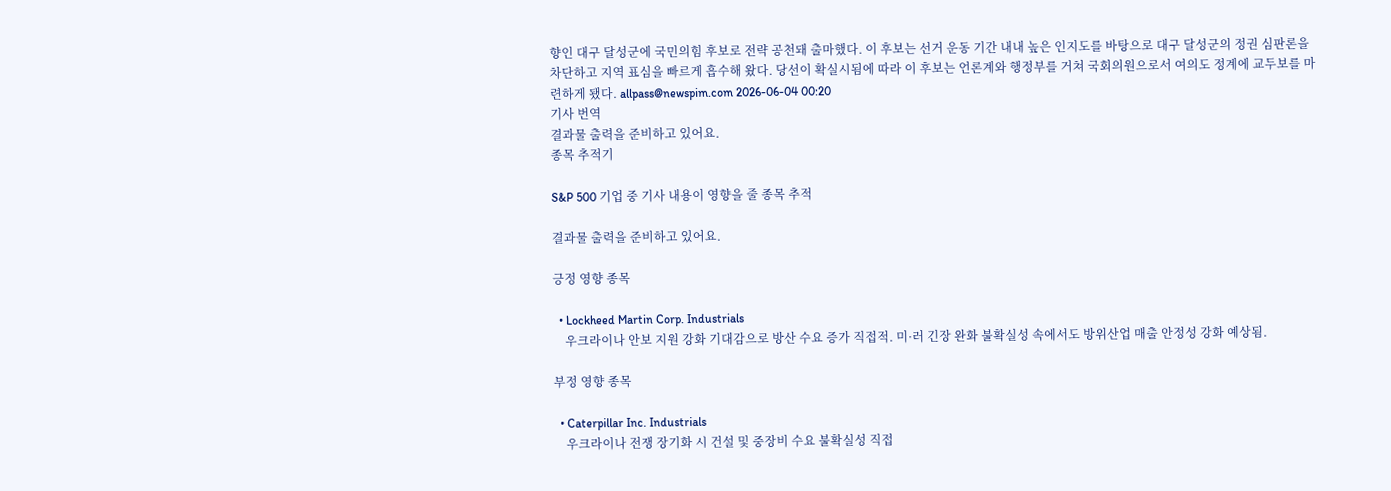향인 대구 달성군에 국민의힘 후보로 전략 공천돼 출마했다. 이 후보는 선거 운동 기간 내내 높은 인지도를 바탕으로 대구 달성군의 정권 심판론을 차단하고 지역 표심을 빠르게 흡수해 왔다. 당선이 확실시됨에 따라 이 후보는 언론계와 행정부를 거쳐 국회의원으로서 여의도 정계에 교두보를 마련하게 됐다. allpass@newspim.com 2026-06-04 00:20
기사 번역
결과물 출력을 준비하고 있어요.
종목 추적기

S&P 500 기업 중 기사 내용이 영향을 줄 종목 추적

결과물 출력을 준비하고 있어요.

긍정 영향 종목

  • Lockheed Martin Corp. Industrials
    우크라이나 안보 지원 강화 기대감으로 방산 수요 증가 직접적. 미·러 긴장 완화 불확실성 속에서도 방위산업 매출 안정성 강화 예상됨.

부정 영향 종목

  • Caterpillar Inc. Industrials
    우크라이나 전쟁 장기화 시 건설 및 중장비 수요 불확실성 직접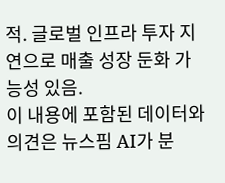적. 글로벌 인프라 투자 지연으로 매출 성장 둔화 가능성 있음.
이 내용에 포함된 데이터와 의견은 뉴스핌 AI가 분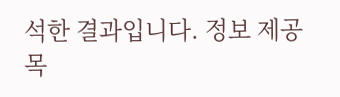석한 결과입니다. 정보 제공 목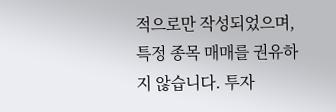적으로만 작성되었으며, 특정 종목 매매를 권유하지 않습니다. 투자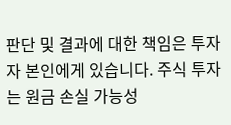판단 및 결과에 대한 책임은 투자자 본인에게 있습니다. 주식 투자는 원금 손실 가능성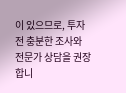이 있으므로, 투자 전 충분한 조사와 전문가 상담을 권장합니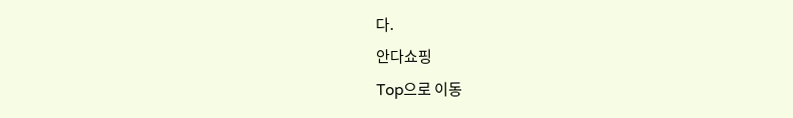다.
안다쇼핑
Top으로 이동